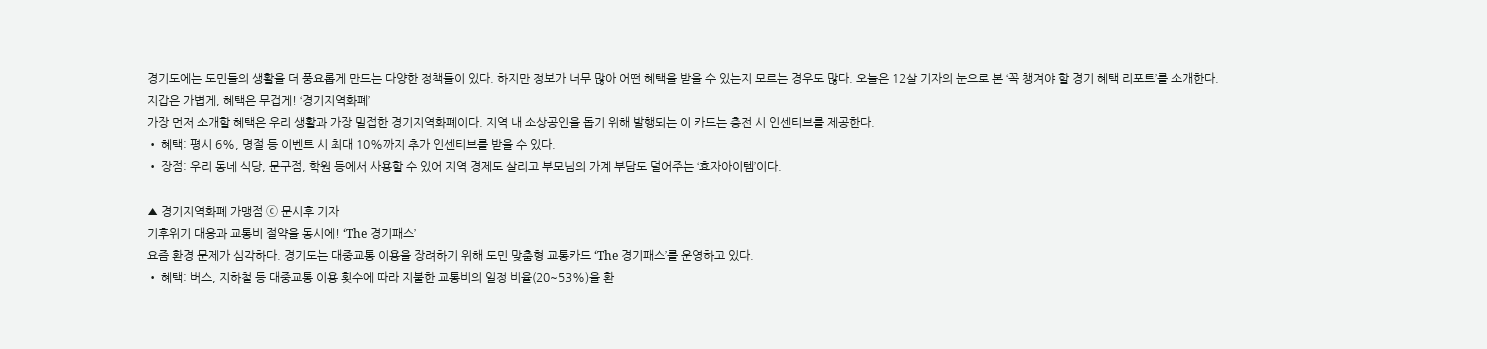경기도에는 도민들의 생활을 더 풍요롭게 만드는 다양한 정책들이 있다. 하지만 정보가 너무 많아 어떤 혜택을 받을 수 있는지 모르는 경우도 많다. 오늘은 12살 기자의 눈으로 본 ‘꼭 챙겨야 할 경기 혜택 리포트’를 소개한다.
지갑은 가볍게, 혜택은 무겁게! ‘경기지역화폐’
가장 먼저 소개할 혜택은 우리 생활과 가장 밀접한 경기지역화폐이다. 지역 내 소상공인을 돕기 위해 발행되는 이 카드는 충전 시 인센티브를 제공한다.
• 혜택: 평시 6%, 명절 등 이벤트 시 최대 10%까지 추가 인센티브를 받을 수 있다.
• 장점: 우리 동네 식당, 문구점, 학원 등에서 사용할 수 있어 지역 경제도 살리고 부모님의 가계 부담도 덜어주는 ‘효자아이템’이다.

▲ 경기지역화폐 가맹점 ⓒ 문시후 기자
기후위기 대응과 교통비 절약을 동시에! ‘The 경기패스’
요즘 환경 문제가 심각하다. 경기도는 대중교통 이용을 장려하기 위해 도민 맞춤형 교통카드 ‘The 경기패스’를 운영하고 있다.
• 혜택: 버스, 지하철 등 대중교통 이용 횟수에 따라 지불한 교통비의 일정 비율(20~53%)을 환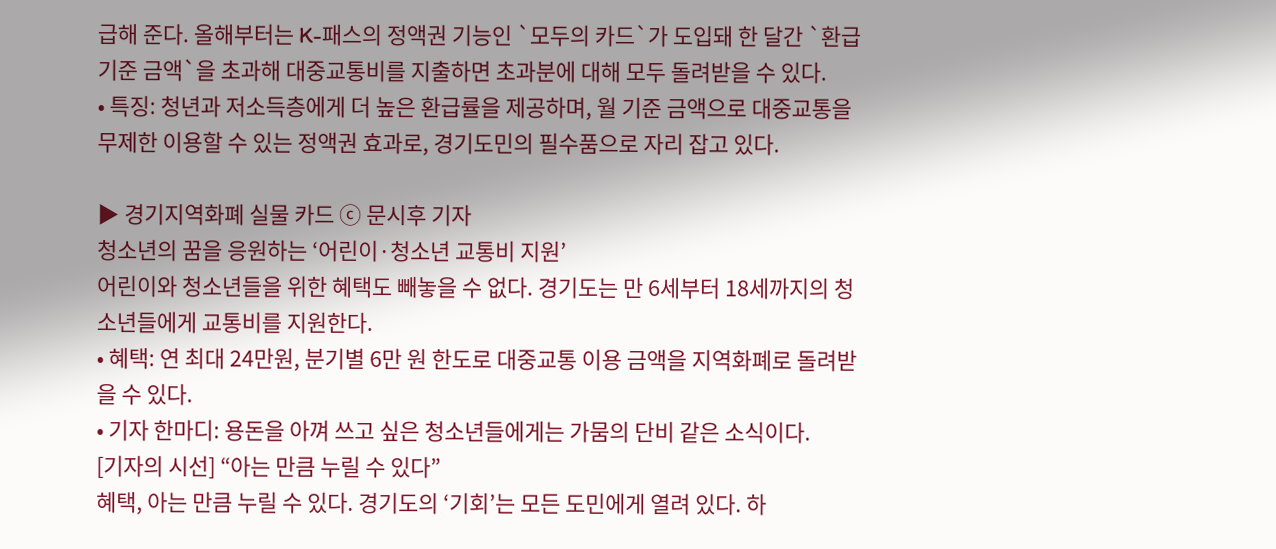급해 준다. 올해부터는 K-패스의 정액권 기능인 `모두의 카드`가 도입돼 한 달간 `환급 기준 금액`을 초과해 대중교통비를 지출하면 초과분에 대해 모두 돌려받을 수 있다.
• 특징: 청년과 저소득층에게 더 높은 환급률을 제공하며, 월 기준 금액으로 대중교통을 무제한 이용할 수 있는 정액권 효과로, 경기도민의 필수품으로 자리 잡고 있다.

▶ 경기지역화폐 실물 카드 ⓒ 문시후 기자
청소년의 꿈을 응원하는 ‘어린이·청소년 교통비 지원’
어린이와 청소년들을 위한 혜택도 빼놓을 수 없다. 경기도는 만 6세부터 18세까지의 청소년들에게 교통비를 지원한다.
• 혜택: 연 최대 24만원, 분기별 6만 원 한도로 대중교통 이용 금액을 지역화폐로 돌려받을 수 있다.
• 기자 한마디: 용돈을 아껴 쓰고 싶은 청소년들에게는 가뭄의 단비 같은 소식이다.
[기자의 시선] “아는 만큼 누릴 수 있다”
혜택, 아는 만큼 누릴 수 있다. 경기도의 ‘기회’는 모든 도민에게 열려 있다. 하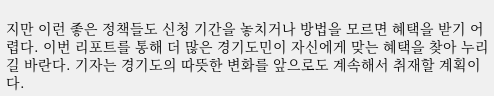지만 이런 좋은 정책들도 신청 기간을 놓치거나 방법을 모르면 혜택을 받기 어렵다. 이번 리포트를 통해 더 많은 경기도민이 자신에게 맞는 혜택을 찾아 누리길 바란다. 기자는 경기도의 따뜻한 변화를 앞으로도 계속해서 취재할 계획이다.